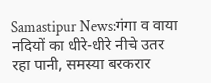Samastipur News:गंगा व वाया नदियों का धीरे-धीरे नीचे उतर रहा पानी, समस्या बरकरार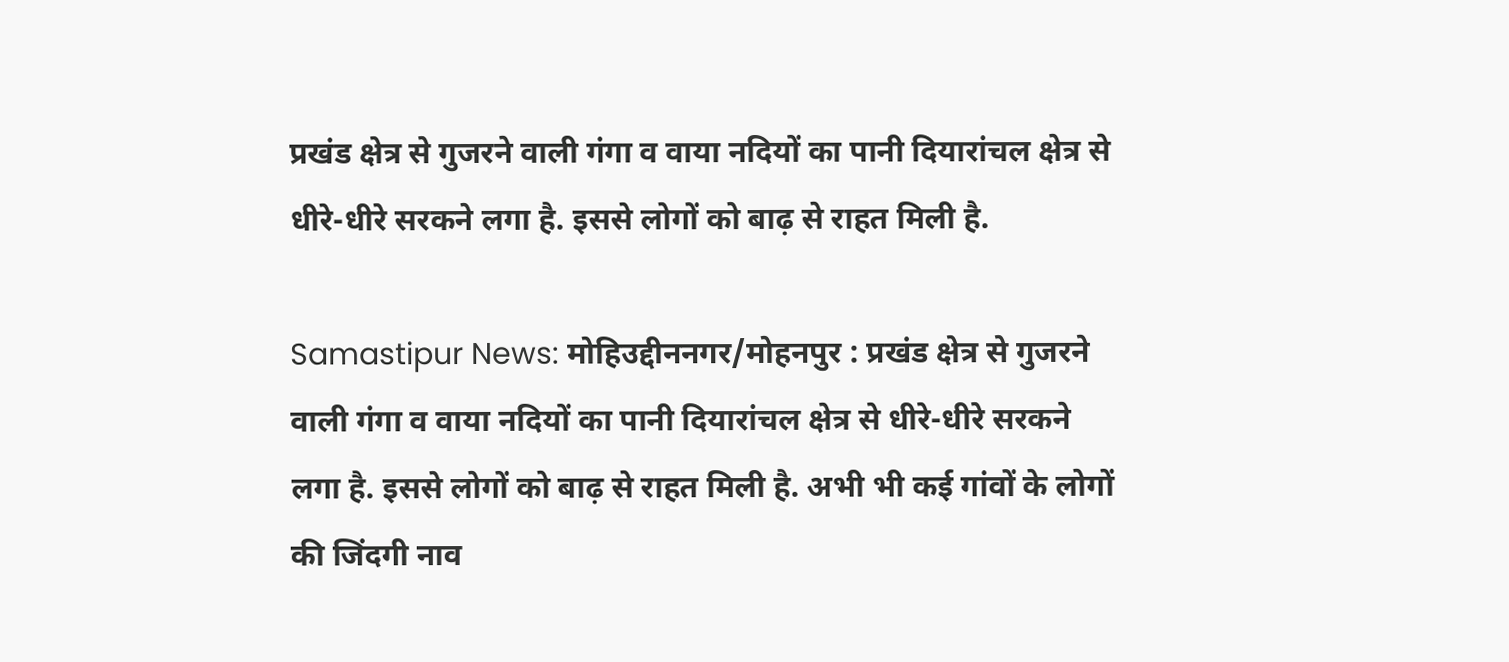प्रखंड क्षेत्र से गुजरने वाली गंगा व वाया नदियों का पानी दियारांचल क्षेत्र से धीरे-धीरे सरकने लगा है. इससे लोगों को बाढ़ से राहत मिली है.

Samastipur News: मोहिउद्दीननगर/मोहनपुर : प्रखंड क्षेत्र से गुजरने वाली गंगा व वाया नदियों का पानी दियारांचल क्षेत्र से धीरे-धीरे सरकने लगा है. इससे लोगों को बाढ़ से राहत मिली है. अभी भी कई गांवों के लोगों की जिंदगी नाव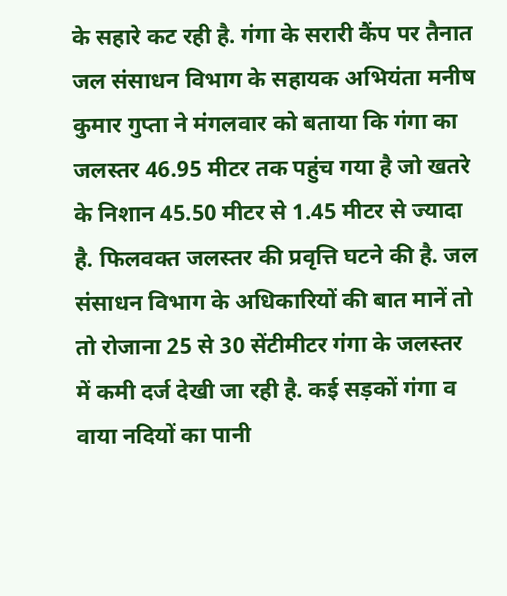के सहारे कट रही है. गंगा के सरारी कैंप पर तैनात जल संसाधन विभाग के सहायक अभियंता मनीष कुमार गुप्ता ने मंगलवार को बताया कि गंगा का जलस्तर 46.95 मीटर तक पहुंच गया है जो खतरे के निशान 45.50 मीटर से 1.45 मीटर से ज्यादा है. फिलवक्त जलस्तर की प्रवृत्ति घटने की है. जल संसाधन विभाग के अधिकारियों की बात मानें तो तो रोजाना 25 से 30 सेंटीमीटर गंगा के जलस्तर में कमी दर्ज देखी जा रही है. कई सड़कों गंगा व वाया नदियों का पानी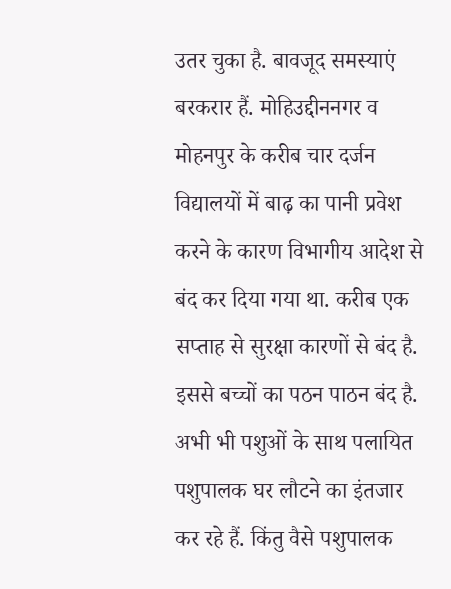उतर चुका है. बावजूद समस्याएं बरकरार हैं. मोहिउद्दीननगर व मोहनपुर के करीब चार दर्जन विद्यालयों में बाढ़ का पानी प्रवेश करने के कारण विभागीय आदेश से बंद कर दिया गया था. करीब एक सप्ताह से सुरक्षा कारणों से बंद है. इससे बच्चों का पठन पाठन बंद है. अभी भी पशुओं के साथ पलायित पशुपालक घर लौटने का इंतजार कर रहे हैं. किंतु वैसे पशुपालक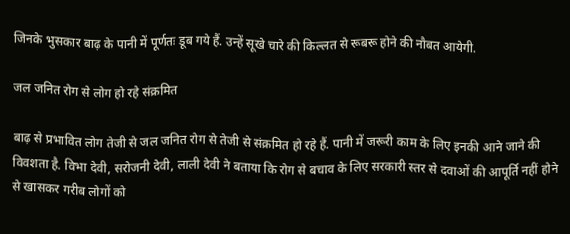जिनके भुसकार बाढ़ के पानी में पूर्णतः डूब गये हैं. उन्हें सूखे चारे की किल्लत से रूबरू होने की नौबत आयेगी.

जल जनित रोग से लोग हो रहे संक्रमित

बाढ़ से प्रभावित लोग तेजी से जल जनित रोग से तेजी से संक्रमित हो रहे हैं. पानी में जरूरी काम के लिए इनकी आने जाने की विवशता है. विभा देवी, सरोजनी देवी, लाली देवी ने बताया कि रोग से बचाव के लिए सरकारी स्तर से दवाओं की आपूर्ति नहीं होने से खासकर गरीब लोगों को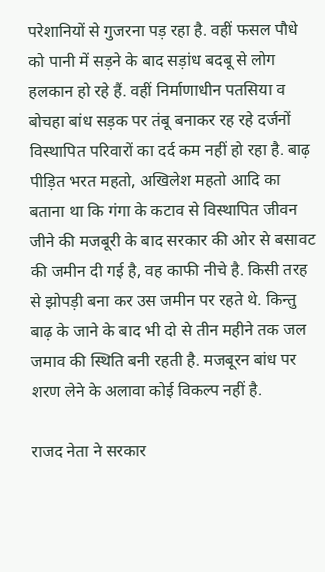परेशानियों से गुजरना पड़ रहा है. वहीं फसल पौधे को पानी में सड़ने के बाद सड़ांध बदबू से लोग हलकान हो रहे हैं. वहीं निर्माणाधीन पतसिया व बोचहा बांध सड़क पर तंबू बनाकर रह रहे दर्जनों विस्थापित परिवारों का दर्द कम नहीं हो रहा है. बाढ़ पीड़ित भरत महतो, अखिलेश महतो आदि का बताना था कि गंगा के कटाव से विस्थापित जीवन जीने की मजबूरी के बाद सरकार की ओर से बसावट की जमीन दी गई है, वह काफी नीचे है. किसी तरह से झोपड़ी बना कर उस जमीन पर रहते थे. किन्तु बाढ़ के जाने के बाद भी दो से तीन महीने तक जल जमाव की स्थिति बनी रहती है. मजबूरन बांध पर शरण लेने के अलावा कोई विकल्प नहीं है.

राजद नेता ने सरकार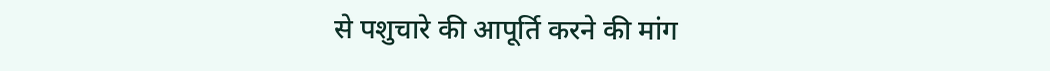से पशुचारे की आपूर्ति करने की मांग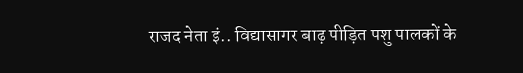राजद नेता इं.. विद्यासागर बाढ़ पीड़ित पशु पालकों के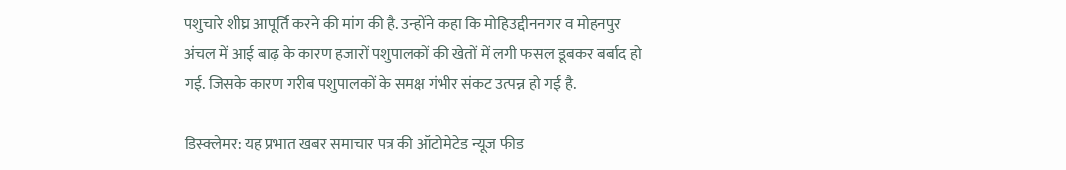पशुचारे शीघ्र आपूर्ति करने की मांग की है. उन्होंने कहा कि मोहिउद्दीननगर व मोहनपुर अंचल में आई बाढ़ के कारण हजारों पशुपालकों की खेतों में लगी फसल डूबकर बर्बाद हो गई. जिसके कारण गरीब पशुपालकों के समक्ष गंभीर संकट उत्पन्न हो गई है.

डिस्क्लेमर: यह प्रभात खबर समाचार पत्र की ऑटोमेटेड न्यूज फीड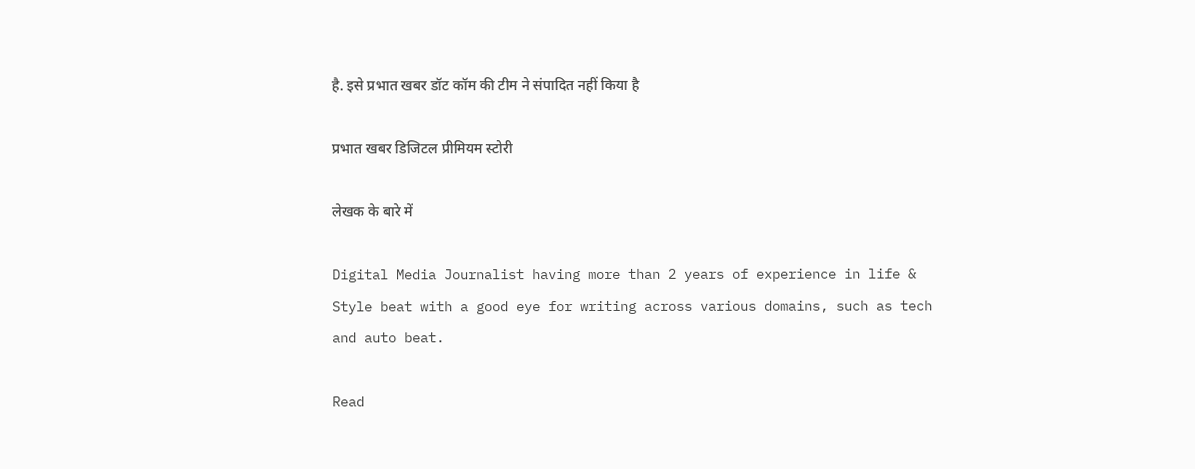है. इसे प्रभात खबर डॉट कॉम की टीम ने संपादित नहीं किया है

प्रभात खबर डिजिटल प्रीमियम स्टोरी

लेखक के बारे में

Digital Media Journalist having more than 2 years of experience in life & Style beat with a good eye for writing across various domains, such as tech and auto beat.

Read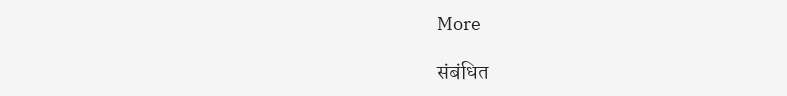More

संबंधित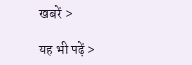खबरें >

यह भी पढ़ें >